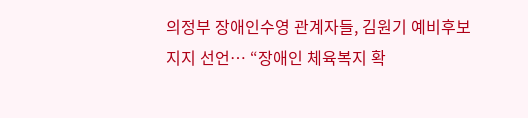의정부 장애인수영 관계자들, 김원기 예비후보 지지 선언… “장애인 체육복지 확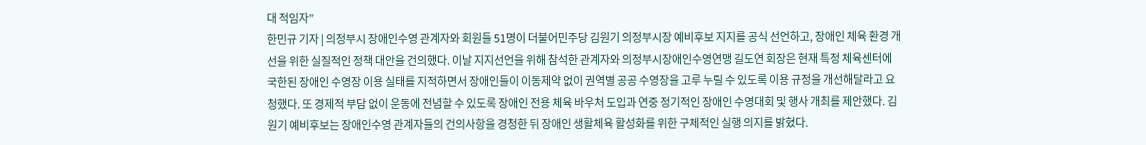대 적임자”
한민규 기자 | 의정부시 장애인수영 관계자와 회원들 51명이 더불어민주당 김원기 의정부시장 예비후보 지지를 공식 선언하고, 장애인 체육 환경 개선을 위한 실질적인 정책 대안을 건의했다. 이날 지지선언을 위해 참석한 관계자와 의정부시장애인수영연맹 길도연 회장은 현재 특정 체육센터에 국한된 장애인 수영장 이용 실태를 지적하면서 장애인들이 이동제약 없이 권역별 공공 수영장을 고루 누릴 수 있도록 이용 규정을 개선해달라고 요청했다. 또 경제적 부담 없이 운동에 전념할 수 있도록 장애인 전용 체육 바우처 도입과 연중 정기적인 장애인 수영대회 및 행사 개최를 제안했다. 김원기 예비후보는 장애인수영 관계자들의 건의사항을 경청한 뒤 장애인 생활체육 활성화를 위한 구체적인 실행 의지를 밝혔다.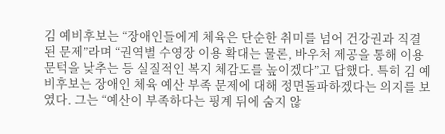김 예비후보는 “장애인들에게 체육은 단순한 취미를 넘어 건강권과 직결된 문제”라며 “권역별 수영장 이용 확대는 물론, 바우처 제공을 통해 이용 문턱을 낮추는 등 실질적인 복지 체감도를 높이겠다”고 답했다. 특히 김 예비후보는 장애인 체육 예산 부족 문제에 대해 정면돌파하겠다는 의지를 보였다. 그는 “예산이 부족하다는 핑계 뒤에 숨지 않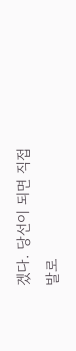겠다. 당선이 되면 직접 발로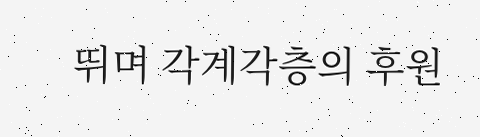뛰며 각계각층의 후원